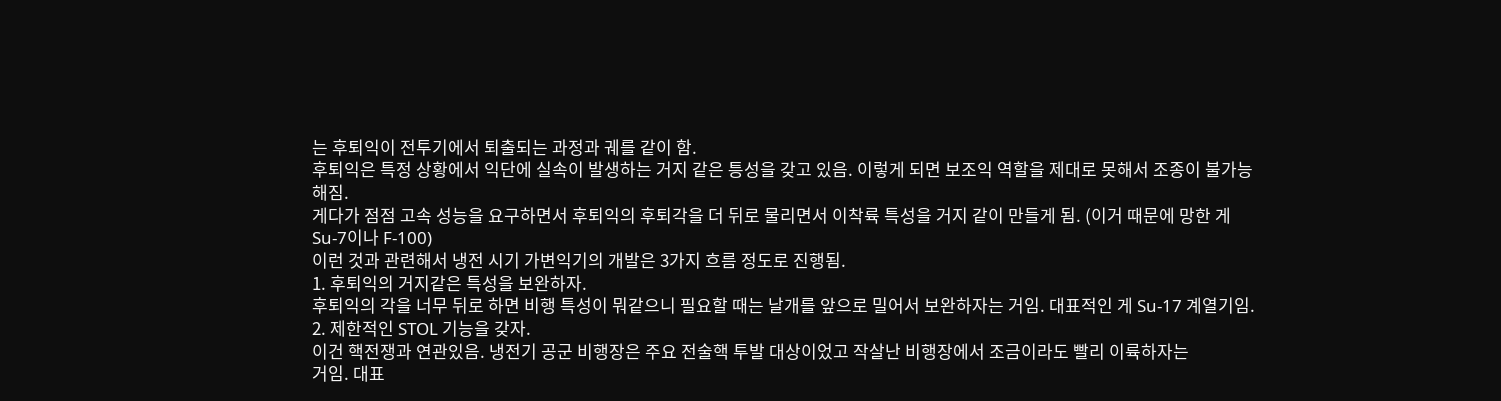는 후퇴익이 전투기에서 퇴출되는 과정과 궤를 같이 함.
후퇴익은 특정 상황에서 익단에 실속이 발생하는 거지 같은 틍성을 갖고 있음. 이렇게 되면 보조익 역할을 제대로 못해서 조종이 불가능해짐.
게다가 점점 고속 성능을 요구하면서 후퇴익의 후퇴각을 더 뒤로 물리면서 이착륙 특성을 거지 같이 만들게 됨. (이거 때문에 망한 게 Su-7이나 F-100)
이런 것과 관련해서 냉전 시기 가변익기의 개발은 3가지 흐름 정도로 진행됨.
1. 후퇴익의 거지같은 특성을 보완하자.
후퇴익의 각을 너무 뒤로 하면 비행 특성이 뭐같으니 필요할 때는 날개를 앞으로 밀어서 보완하자는 거임. 대표적인 게 Su-17 계열기임.
2. 제한적인 STOL 기능을 갖자.
이건 핵전쟁과 연관있음. 냉전기 공군 비행장은 주요 전술핵 투발 대상이었고 작살난 비행장에서 조금이라도 빨리 이륙하자는
거임. 대표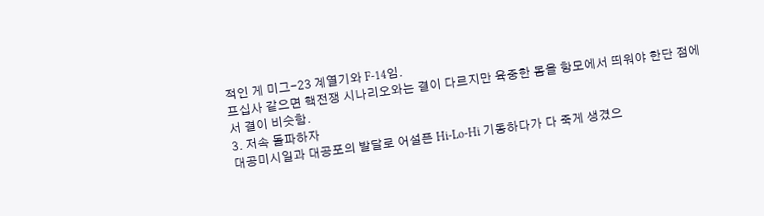적인 게 미그-23 계열기와 F-14임.
프십사 같으면 핵전쟁 시나리오와는 결이 다르지만 육중한 몸을 항모에서 띄워야 한단 점에서 결이 비슷함.
3. 저속 돌파하자
대공미시일과 대공포의 발달로 어설픈 Hi-Lo-Hi 기동하다가 다 죽게 생겼으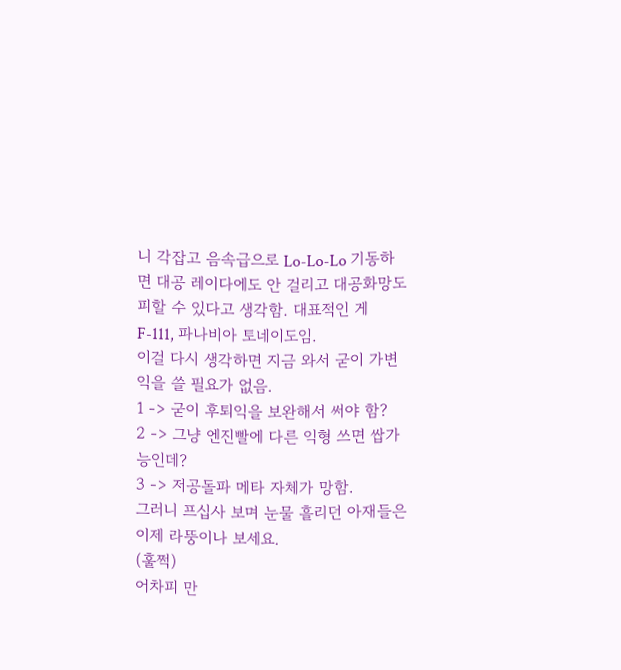니 각잡고 음속급으로 Lo-Lo-Lo 기동하면 대공 레이다에도 안 걸리고 대공화망도 피할 수 있다고 생각함. 대표적인 게 F-111, 파나비아 토네이도임.
이걸 다시 생각하면 지금 와서 굳이 가변익을 쓸 필요가 없음.
1 -> 굳이 후퇴익을 보완해서 써야 함?
2 -> 그냥 엔진빨에 다른 익형 쓰면 쌉가능인데?
3 -> 저공돌파 메타 자체가 망함.
그러니 프십사 보며 눈물 흘리던 아재들은 이제 라뚱이나 보세요.
(훌쩍)
어차피 만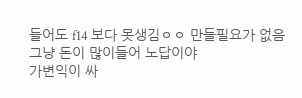들어도 f14 보다 못생김ㅇㅇ 만들필요가 없음
그냥 돈이 많이들어 노답이야
가변익이 싸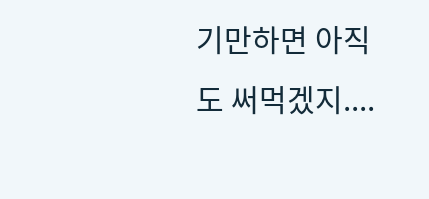기만하면 아직도 써먹겠지....